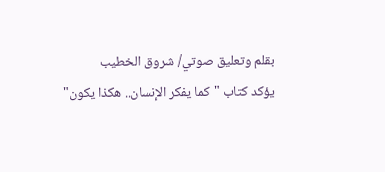بقلم وتعليق صوتي/ شروق الخطيب
يؤكد كتاب "كما يفكر الإنسان.. هكذا يكون"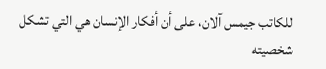للكاتب جيمس آلان، على أن أفكار الإنسان هي التي تشكل شخصيته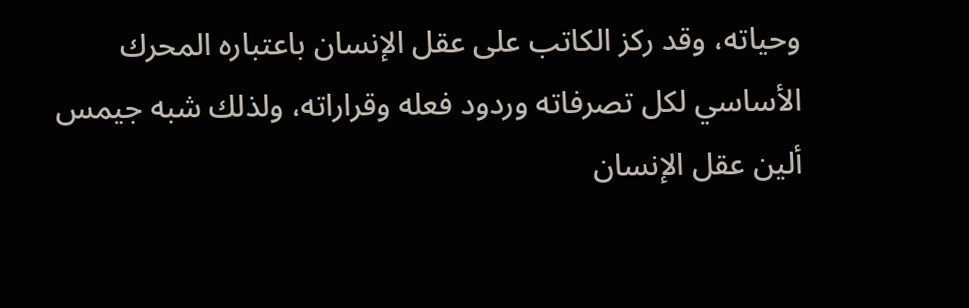وحياته، وقد ركز الكاتب على عقل الإنسان باعتباره المحرك الأساسي لكل تصرفاته وردود فعله وقراراته، ولذلك شبه جيمس ألين عقل الإنسان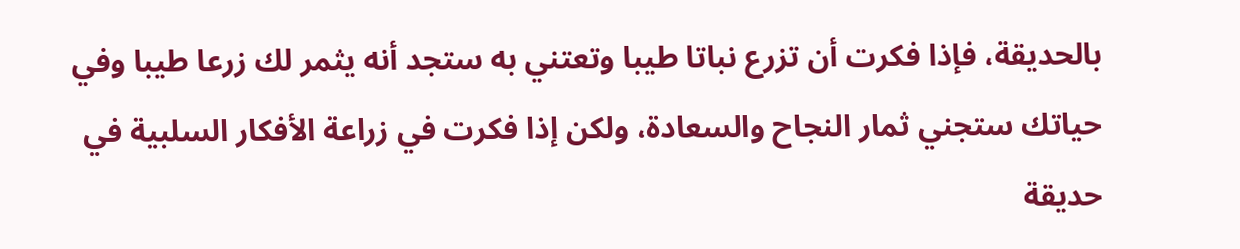بالحديقة، فإذا فكرت أن تزرع نباتا طيبا وتعتني به ستجد أنه يثمر لك زرعا طيبا وفي حياتك ستجني ثمار النجاح والسعادة، ولكن إذا فكرت في زراعة الأفكار السلبية في حديقة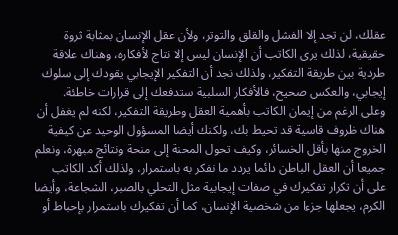عقلك، لن تجد إلا الفشل والقلق والتوتر، ولأن عقل الإنسان بمثابة ثروة حقيقية، لذلك يرى الكاتب أن الإنسان ليس إلا نتاج لأفكاره، وهناك علاقة طردية بين طريقة التفكير، ولذلك نجد أن التفكير الإيجابي يقودك إلى سلوك إيجابي، والعكس صحيح، فالأفكار السلبية ستدفعك إلى قرارات خاطئة.
وعلى الرغم من إيمان الكاتب بأهمية العقل وطريقة التفكير، لكنه لم يغفل أن هناك ظروف قاسية قد تحيط بك، ولكنك أيضا المسؤول الوحيد عن كيفية الخروج منها بأقل الخسائر، وكيف تحول المحنة إلى منحة ونتائج مبهرة، ونعلم جميعا أن العقل الباطن دائما يردد ما نفكر به باستمرار، ولذلك أكد الكاتب على أن تكرار تفكيرك في صفات إيجابية مثل التحلي بالصبر، الشجاعة، وأيضا الكرم، يجعلها جزءا من شخصية الإنسان، كما أن تفكيرك باستمرار بإحباط أو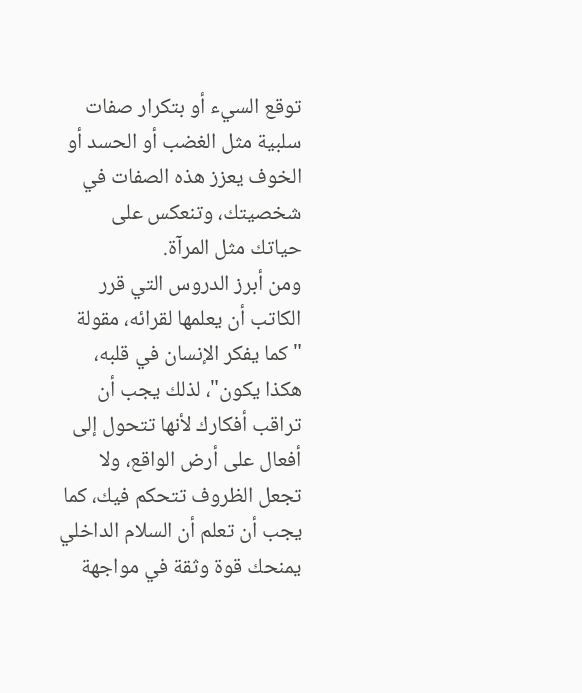توقع السيء أو بتكرار صفات سلبية مثل الغضب أو الحسد أو الخوف يعزز هذه الصفات في شخصيتك، وتنعكس على حياتك مثل المرآة.
ومن أبرز الدروس التي قرر الكاتب أن يعلمها لقرائه، مقولة "كما يفكر الإنسان في قلبه، هكذا يكون"، لذلك يجب أن تراقب أفكارك لأنها تتحول إلى أفعال على أرض الواقع، ولا تجعل الظروف تتحكم فيك، كما يجب أن تعلم أن السلام الداخلي يمنحك قوة وثقة في مواجهة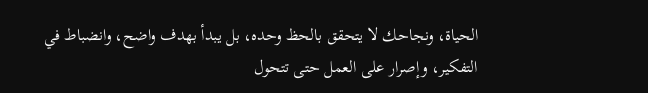الحياة، ونجاحك لا يتحقق بالحظ وحده، بل يبدأ بهدف واضح، وانضباط في التفكير، وإصرار على العمل حتى تتحول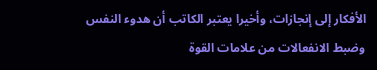الأفكار إلى إنجازات، وأخيرا يعتبر الكاتب أن هدوء النفس وضبط الانفعالات من علامات القوة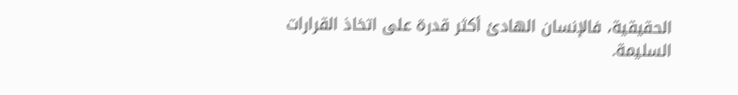الحقيقية، فالإنسان الهادئ أكثر قدرة على اتخاذ القرارات السليمة.